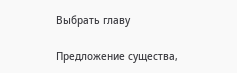Выбрать главу

Предложение существа,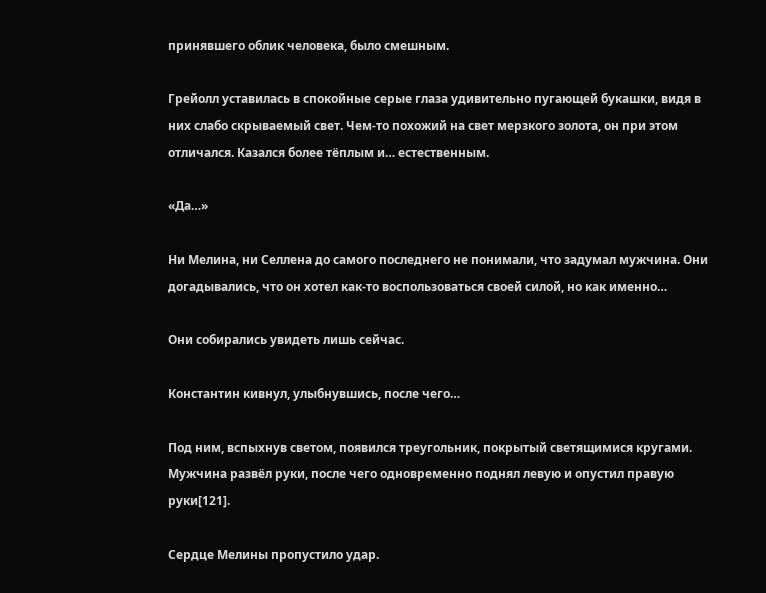принявшего облик человека, было смешным.

Грейолл уставилась в спокойные серые глаза удивительно пугающей букашки, видя в них слабо скрываемый свет. Чем-то похожий на свет мерзкого золота, он при этом отличался. Казался более тёплым и… естественным.

«Да…»

Ни Мелина, ни Селлена до самого последнего не понимали, что задумал мужчина. Они догадывались, что он хотел как-то воспользоваться своей силой, но как именно…

Они собирались увидеть лишь сейчас.

Константин кивнул, улыбнувшись, после чего…

Под ним, вспыхнув светом, появился треугольник, покрытый светящимися кругами. Мужчина развёл руки, после чего одновременно поднял левую и опустил правую руки[121].

Сердце Мелины пропустило удар.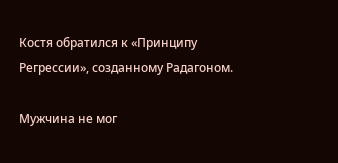Костя обратился к «Принципу Регрессии», созданному Радагоном.

Мужчина не мог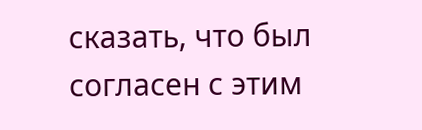сказать, что был согласен с этим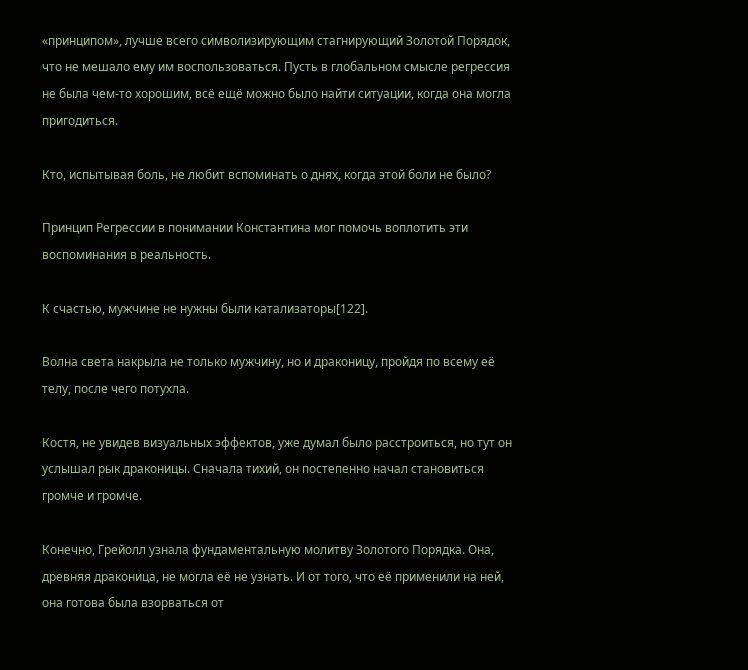«принципом», лучше всего символизирующим стагнирующий Золотой Порядок, что не мешало ему им воспользоваться. Пусть в глобальном смысле регрессия не была чем-то хорошим, всё ещё можно было найти ситуации, когда она могла пригодиться.

Кто, испытывая боль, не любит вспоминать о днях, когда этой боли не было?

Принцип Регрессии в понимании Константина мог помочь воплотить эти воспоминания в реальность.

К счастью, мужчине не нужны были катализаторы[122].

Волна света накрыла не только мужчину, но и драконицу, пройдя по всему её телу, после чего потухла.

Костя, не увидев визуальных эффектов, уже думал было расстроиться, но тут он услышал рык драконицы. Сначала тихий, он постепенно начал становиться громче и громче.

Конечно, Грейолл узнала фундаментальную молитву Золотого Порядка. Она, древняя драконица, не могла её не узнать. И от того, что её применили на ней, она готова была взорваться от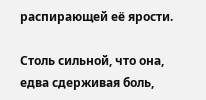распирающей её ярости.

Столь сильной, что она, едва сдерживая боль,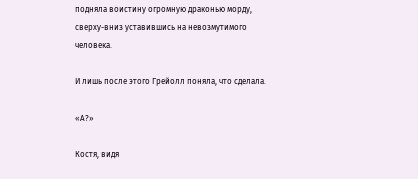подняла воистину огромную драконью морду, сверху-вниз уставившись на невозмутимого человека.

И лишь после этого Грейолл поняла, что сделала.

«А?»

Костя, видя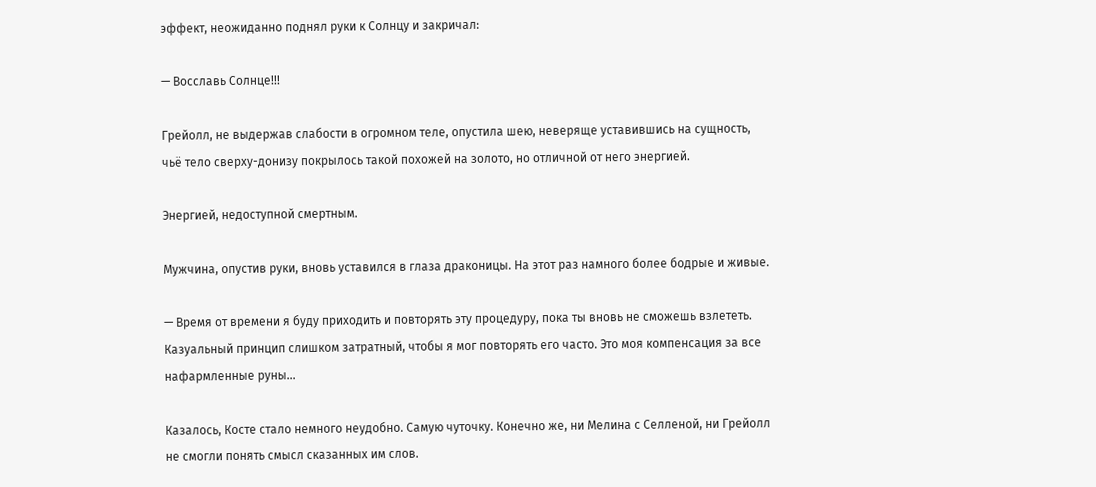эффект, неожиданно поднял руки к Солнцу и закричал:

— Восславь Солнце!!!

Грейолл, не выдержав слабости в огромном теле, опустила шею, неверяще уставившись на сущность, чьё тело сверху-донизу покрылось такой похожей на золото, но отличной от него энергией.

Энергией, недоступной смертным.

Мужчина, опустив руки, вновь уставился в глаза драконицы. На этот раз намного более бодрые и живые.

— Время от времени я буду приходить и повторять эту процедуру, пока ты вновь не сможешь взлететь. Казуальный принцип слишком затратный, чтобы я мог повторять его часто. Это моя компенсация за все нафармленные руны…

Казалось, Косте стало немного неудобно. Самую чуточку. Конечно же, ни Мелина с Селленой, ни Грейолл не смогли понять смысл сказанных им слов.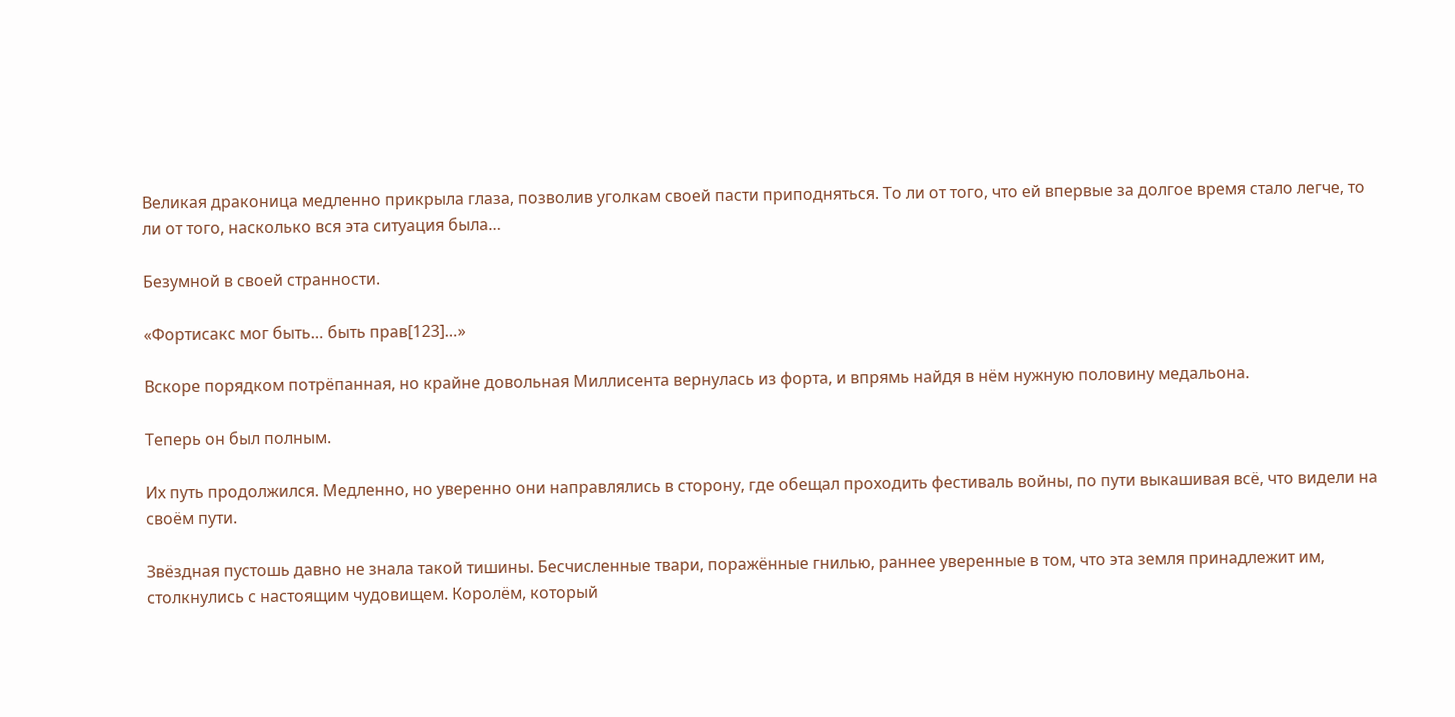Великая драконица медленно прикрыла глаза, позволив уголкам своей пасти приподняться. То ли от того, что ей впервые за долгое время стало легче, то ли от того, насколько вся эта ситуация была…

Безумной в своей странности.

«Фортисакс мог быть… быть прав[123]…»

Вскоре порядком потрёпанная, но крайне довольная Миллисента вернулась из форта, и впрямь найдя в нём нужную половину медальона.

Теперь он был полным.

Их путь продолжился. Медленно, но уверенно они направлялись в сторону, где обещал проходить фестиваль войны, по пути выкашивая всё, что видели на своём пути.

Звёздная пустошь давно не знала такой тишины. Бесчисленные твари, поражённые гнилью, раннее уверенные в том, что эта земля принадлежит им, столкнулись с настоящим чудовищем. Королём, который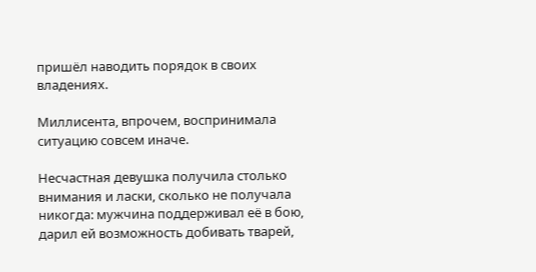пришёл наводить порядок в своих владениях.

Миллисента, впрочем, воспринимала ситуацию совсем иначе.

Несчастная девушка получила столько внимания и ласки, сколько не получала никогда: мужчина поддерживал её в бою, дарил ей возможность добивать тварей,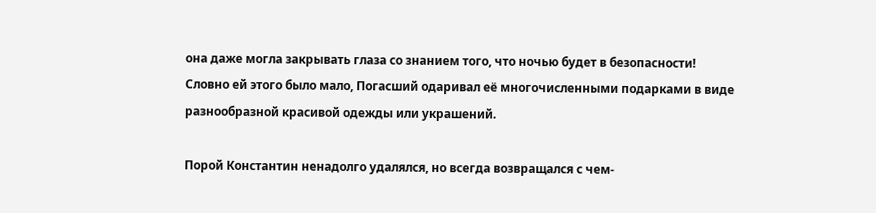она даже могла закрывать глаза со знанием того, что ночью будет в безопасности! Словно ей этого было мало, Погасший одаривал её многочисленными подарками в виде разнообразной красивой одежды или украшений.

Порой Константин ненадолго удалялся, но всегда возвращался с чем-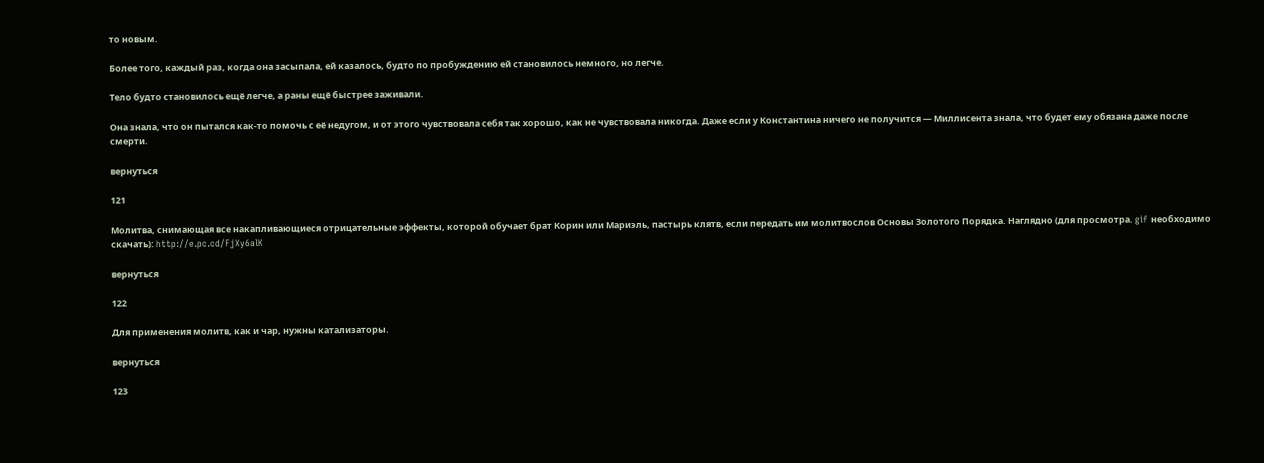то новым.

Более того, каждый раз, когда она засыпала, ей казалось, будто по пробуждению ей становилось немного, но легче.

Тело будто становилось ещё легче, а раны ещё быстрее заживали.

Она знала, что он пытался как-то помочь с её недугом, и от этого чувствовала себя так хорошо, как не чувствовала никогда. Даже если у Константина ничего не получится — Миллисента знала, что будет ему обязана даже после смерти.

вернуться

121

Молитва, снимающая все накапливающиеся отрицательные эффекты, которой обучает брат Корин или Мариэль, пастырь клятв, если передать им молитвослов Основы Золотого Порядка. Наглядно (для просмотра. gif необходимо скачать): http://e.pc.cd/FjXy6alK

вернуться

122

Для применения молитв, как и чар, нужны катализаторы.

вернуться

123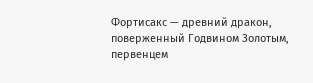Фортисакс — древний дракон, поверженный Годвином Золотым, первенцем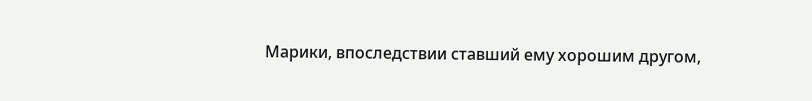Марики, впоследствии ставший ему хорошим другом,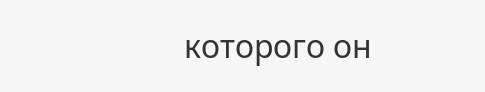которого он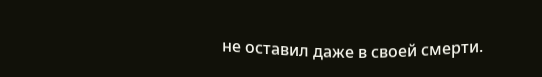не оставил даже в своей смерти.